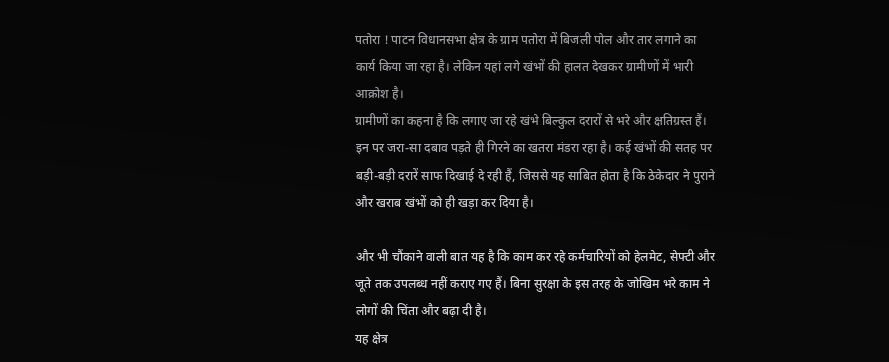पतोरा ! पाटन विधानसभा क्षेत्र के ग्राम पतोरा में बिजली पोल और तार लगाने का कार्य किया जा रहा है। लेकिन यहां लगे खंभों की हालत देखकर ग्रामीणों में भारी आक्रोश है।
ग्रामीणों का कहना है कि लगाए जा रहे खंभे बिल्कुल दरारों से भरे और क्षतिग्रस्त हैं। इन पर जरा-सा दबाव पड़ते ही गिरने का खतरा मंडरा रहा है। कई खंभों की सतह पर बड़ी-बड़ी दरारें साफ दिखाई दे रही हैं, जिससे यह साबित होता है कि ठेकेदार ने पुराने और खराब खंभों को ही खड़ा कर दिया है।

और भी चौंकाने वाली बात यह है कि काम कर रहे कर्मचारियों को हेलमेट, सेफ्टी और जूते तक उपलब्ध नहीं कराए गए हैं। बिना सुरक्षा के इस तरह के जोखिम भरे काम ने लोगों की चिंता और बढ़ा दी है।
यह क्षेत्र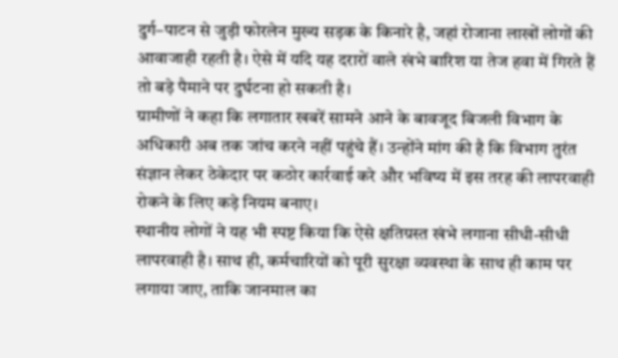दुर्ग–पाटन से जुड़ी फोरलेन मुख्य सड़क के किनारे है, जहां रोजाना लाखों लोगों की आवाजाही रहती है। ऐसे में यदि यह दरारों वाले खंभे बारिश या तेज हवा में गिरते हैं तो बड़े पैमाने पर दुर्घटना हो सकती है।
ग्रामीणों ने कहा कि लगातार खबरें सामने आने के बावजूद बिजली विभाग के अधिकारी अब तक जांच करने नहीं पहुंचे हैं। उन्होंने मांग की है कि विभाग तुरंत संज्ञान लेकर ठेकेदार पर कठोर कार्रवाई करे और भविष्य में इस तरह की लापरवाही रोकने के लिए कड़े नियम बनाए।
स्थानीय लोगों ने यह भी स्पष्ट किया कि ऐसे क्षतिग्रस्त खंभे लगाना सीधी-सीधी लापरवाही है। साथ ही, कर्मचारियों को पूरी सुरक्षा व्यवस्था के साथ ही काम पर लगाया जाए, ताकि जानमाल का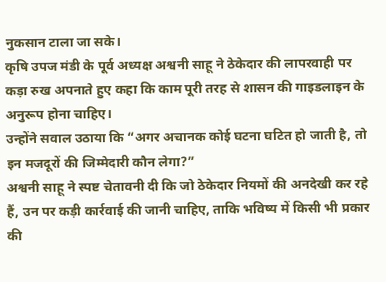नुकसान टाला जा सके।
कृषि उपज मंडी के पूर्व अध्यक्ष अश्वनी साहू ने ठेकेदार की लापरवाही पर कड़ा रुख अपनाते हुए कहा कि काम पूरी तरह से शासन की गाइडलाइन के अनुरूप होना चाहिए।
उन्होंने सवाल उठाया कि “अगर अचानक कोई घटना घटित हो जाती है, तो इन मजदूरों की जिम्मेदारी कौन लेगा?”
अश्वनी साहू ने स्पष्ट चेतावनी दी कि जो ठेकेदार नियमों की अनदेखी कर रहे हैं, उन पर कड़ी कार्रवाई की जानी चाहिए, ताकि भविष्य में किसी भी प्रकार की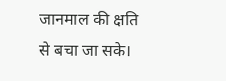जानमाल की क्षति से बचा जा सके।